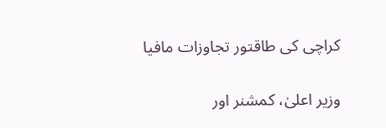کراچی کی طاقتور تجاوزات مافیا

وزیر اعلیٰ، کمشنر اور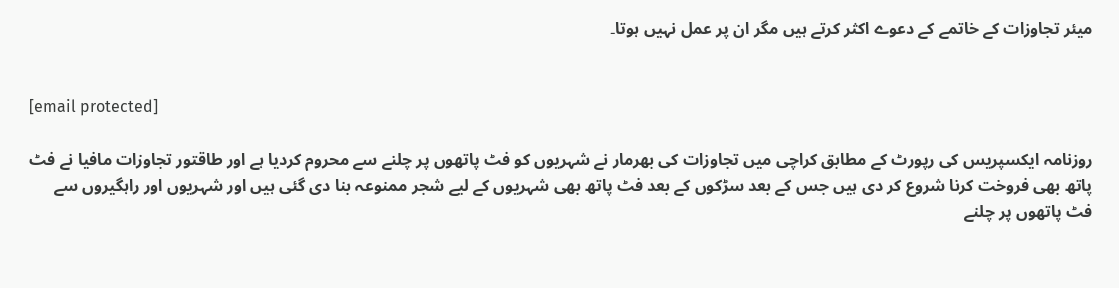میئر تجاوزات کے خاتمے کے دعوے اکثر کرتے ہیں مگر ان پر عمل نہیں ہوتا۔


[email protected]

روزنامہ ایکسپریس کی رپورٹ کے مطابق کراچی میں تجاوزات کی بھرمار نے شہریوں کو فٹ پاتھوں پر چلنے سے محروم کردیا ہے اور طاقتور تجاوزات مافیا نے فٹ پاتھ بھی فروخت کرنا شروع کر دی ہیں جس کے بعد سڑکوں کے بعد فٹ پاتھ بھی شہریوں کے لیے شجر ممنوعہ بنا دی گئی ہیں اور شہریوں اور راہگیروں سے فٹ پاتھوں پر چلنے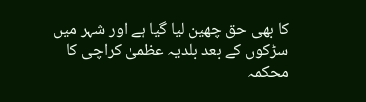کا بھی حق چھین لیا گیا ہے اور شہر میں سڑکوں کے بعد بلدیہ عظمیٰ کراچی کا محکمہ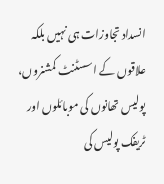انسداد تجاوزات ہی نہیں بلکہ علاقوں کے اسسٹنٹ کمشنروں، پولیس تھانوں کی موبائلوں اور ٹریفک پولیس کی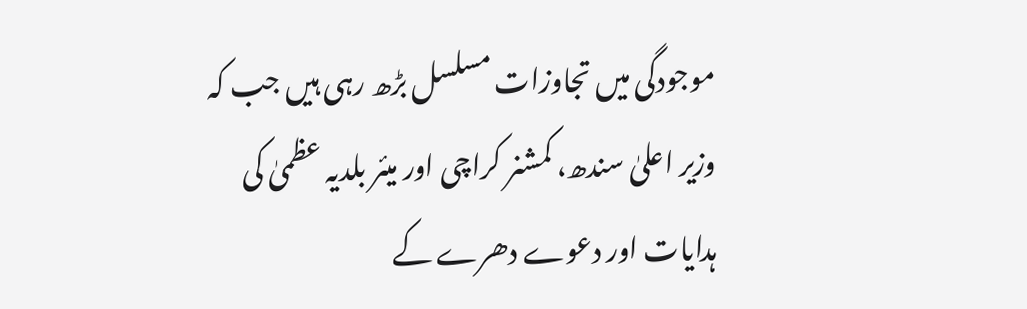موجودگی میں تجاوزات مسلسل بڑھ رہی ہیں جب کہ وزیر اعلیٰ سندھ، کمشنر کراچی اور میئر بلدیہ عظمیٰ کی ہدایات اور دعوے دھرے کے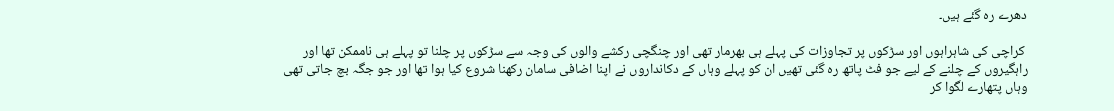دھرے رہ گئے ہیں۔

 کراچی کی شاہراہوں اور سڑکوں پر تجاوزات کی پہلے ہی بھرمار تھی اور چنگچی رکشے والوں کی وجہ سے سڑکوں پر چلنا تو پہلے ہی ناممکن تھا اور راہگیروں کے چلنے کے لیے جو فٹ پاتھ رہ گئی تھیں ان کو پہلے وہاں کے دکانداروں نے اپنا اضافی سامان رکھنا شروع کیا ہوا تھا اور جو جگہ بچ جاتی تھی وہاں پتھارے لگوا کر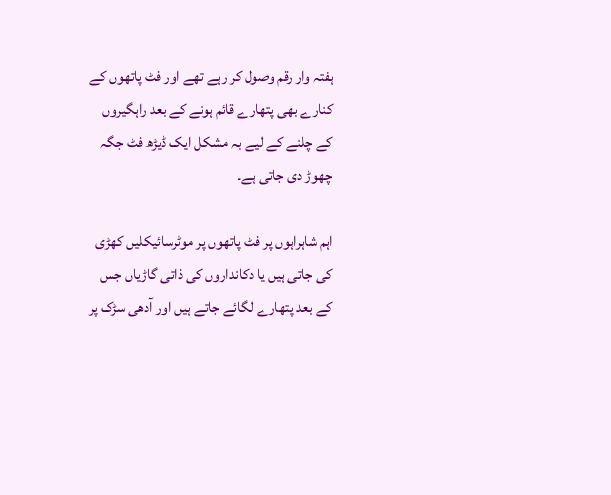ہفتہ وار رقم وصول کر رہے تھے اور فٹ پاتھوں کے کنارے بھی پتھارے قائم ہونے کے بعد راہگیروں کے چلنے کے لیے بہ مشکل ایک ڈیڑھ فٹ جگہ چھوڑ دی جاتی ہے۔

اہم شاہراہوں پر فٹ پاتھوں پر موٹرسائیکلیں کھڑی کی جاتی ہیں یا دکانداروں کی ذاتی گاڑیاں جس کے بعد پتھارے لگائے جاتے ہیں اور آدھی سڑک پر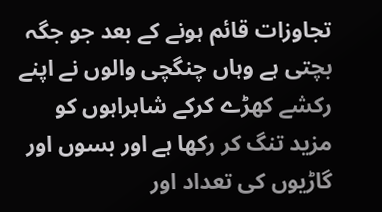تجاوزات قائم ہونے کے بعد جو جگہ بچتی ہے وہاں چنگچی والوں نے اپنے رکشے کھڑے کرکے شاہراہوں کو مزید تنگ کر رکھا ہے اور بسوں اور گاڑیوں کی تعداد اور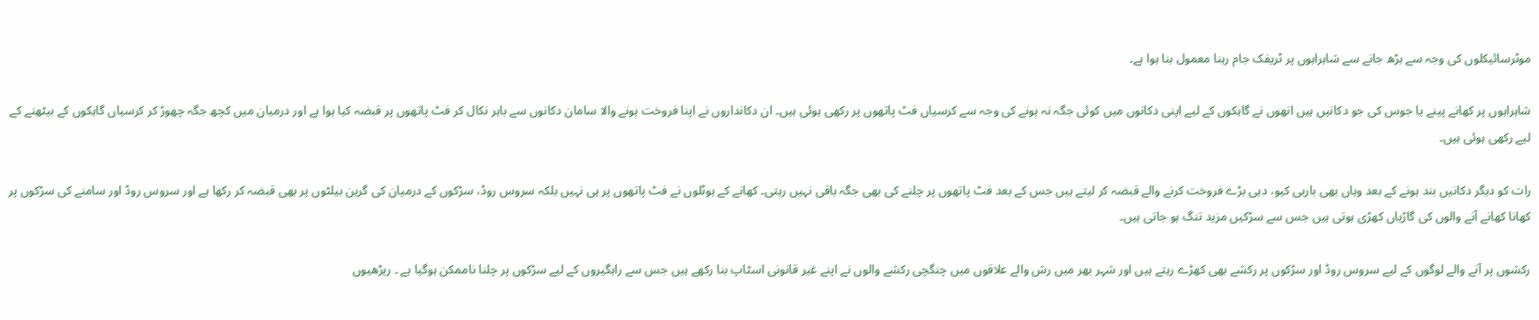موٹرسائیکلوں کی وجہ سے بڑھ جانے سے شاہراہوں پر ٹریفک جام رہنا معمول بنا ہوا ہے۔

شاہراہوں پر کھانے پینے یا جوس کی جو دکانیں ہیں انھوں نے گاہکوں کے لیے اپنی دکانوں میں کوئی جگہ نہ ہونے کی وجہ سے کرسیاں فٹ پاتھوں پر رکھی ہوئی ہیں۔ ان دکانداروں نے اپنا فروخت ہونے والا سامان دکانوں سے باہر نکال کر فٹ پاتھوں پر قبضہ کیا ہوا ہے اور درمیان میں کچھ جگہ چھوڑ کر کرسیاں گاہکوں کے بیٹھنے کے لیے رکھی ہوئی ہیں۔

رات کو دیگر دکانیں بند ہونے کے بعد وہاں بھی باربی کیو، دہی بڑے فروخت کرنے والے قبضہ کر لیتے ہیں جس کے بعد فٹ پاتھوں پر چلنے کی بھی جگہ باقی نہیں رہتی۔ کھانے کے ہوٹلوں نے فٹ پاتھوں پر ہی نہیں بلکہ سروس روڈ، سڑکوں کے درمیان کی گرین بیلٹوں پر بھی قبضہ کر رکھا ہے اور سروس روڈ اور سامنے کی سڑکوں پر کھانا کھانے آنے والوں کی گاڑیاں کھڑی ہوتی ہیں جس سے سڑکیں مزید تنگ ہو جاتی ہیں۔

رکشوں پر آنے والے لوگوں کے لیے سروس روڈ اور سڑکوں پر رکشے بھی کھڑے رہتے ہیں اور شہر بھر میں رش والے علاقوں میں چنگچی رکشے والوں نے اپنے غیر قانونی اسٹاپ بنا رکھے ہیں جس سے راہگیروں کے لیے سڑکوں پر چلنا ناممکن ہوگیا ہے ۔ ریڑھیوں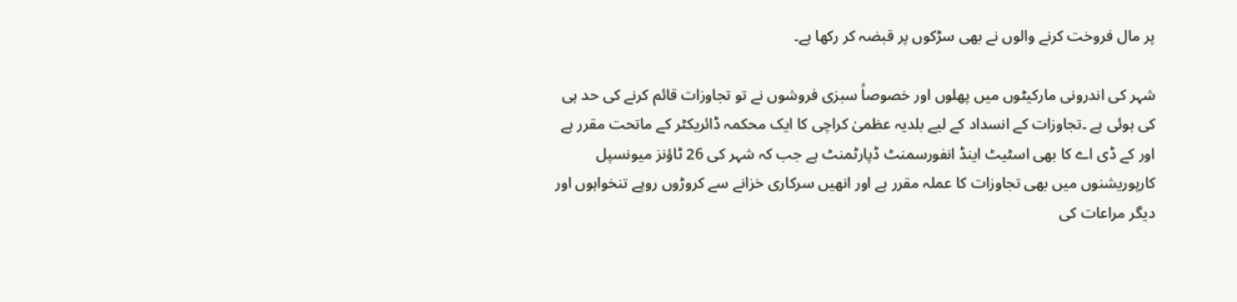پر مال فروخت کرنے والوں نے بھی سڑکوں پر قبضہ کر رکھا ہے۔

شہر کی اندرونی مارکیٹوں میں پھلوں اور خصوصاً سبزی فروشوں نے تو تجاوزات قائم کرنے کی حد ہی کی ہوئی ہے ۔تجاوزات کے انسداد کے لیے بلدیہ عظمیٰ کراچی کا ایک محکمہ ڈائریکٹر کے ماتحت مقرر ہے اور کے ڈی اے کا بھی اسٹیٹ اینڈ انفورسمنٹ ڈپارٹمنٹ ہے جب کہ شہر کی 26 ٹاؤنز میونسپل کارپوریشنوں میں بھی تجاوزات کا عملہ مقرر ہے اور انھیں سرکاری خزانے سے کروڑوں روپے تنخواہوں اور دیگر مراعات کی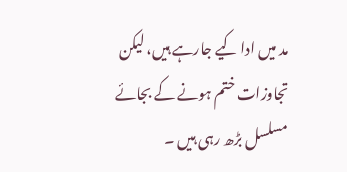مد میں ادا کیے جارہے ہیں، لیکن تجاوزات ختم ہونے کے بجائے مسلسل بڑھ رہی ہیں ۔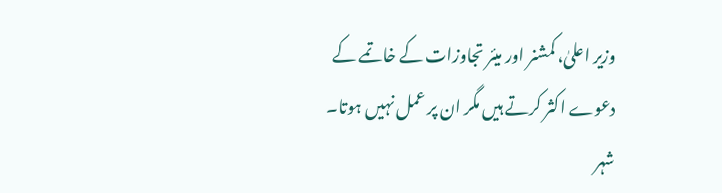وزیر اعلیٰ، کمشنر اور میئر تجاوزات کے خاتمے کے دعوے اکثر کرتے ہیں مگر ان پر عمل نہیں ہوتا۔ شہر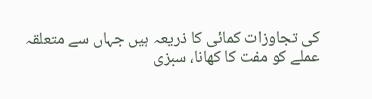کی تجاوزات کمائی کا ذریعہ ہیں جہاں سے متعلقہ عملے کو مفت کا کھانا، سبزی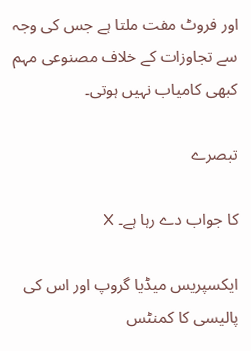اور فروٹ مفت ملتا ہے جس کی وجہ سے تجاوزات کے خلاف مصنوعی مہم کبھی کامیاب نہیں ہوتی۔

تبصرے

کا جواب دے رہا ہے۔ X

ایکسپریس میڈیا گروپ اور اس کی پالیسی کا کمنٹس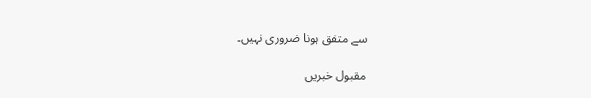سے متفق ہونا ضروری نہیں۔

مقبول خبریں